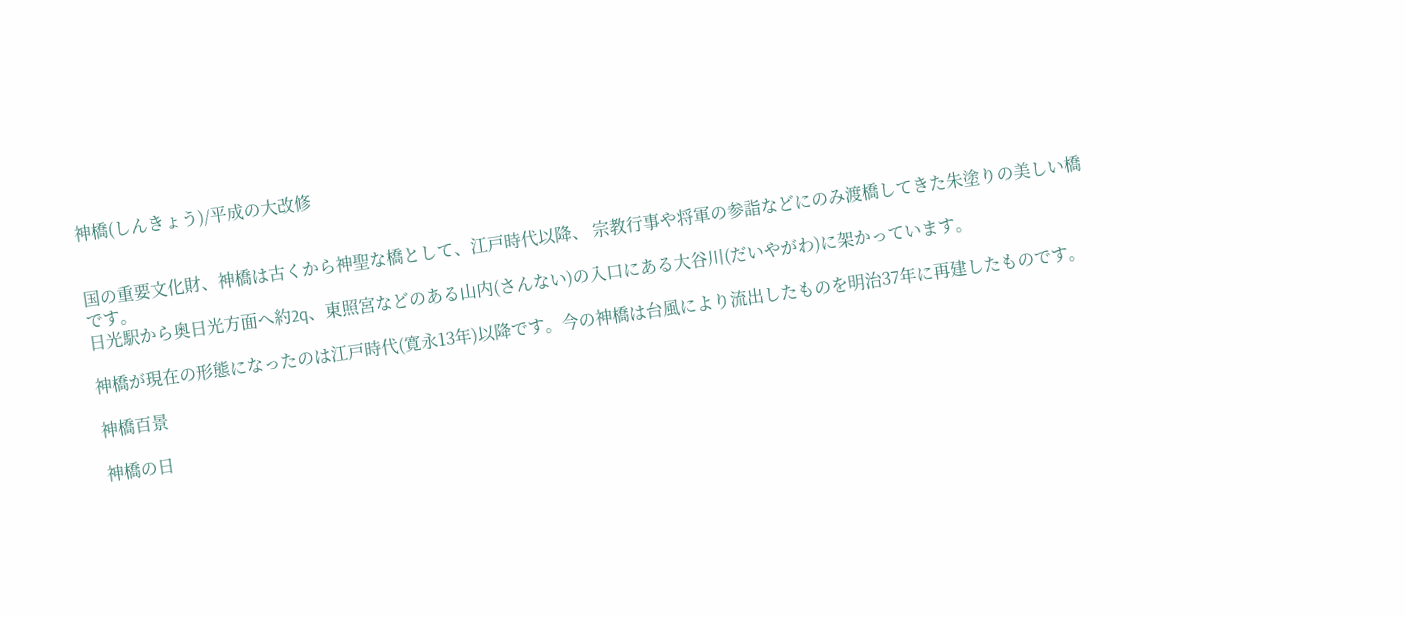神橋(しんきょう)/平成の大改修


国の重要文化財、神橋は古くから神聖な橋として、江戸時代以降、 宗教行事や将軍の参詣などにのみ渡橋してきた朱塗りの美しい橋です。
日光駅から奥日光方面へ約2q、東照宮などのある山内(さんない)の入口にある大谷川(だいやがわ)に架かっています。

神橋が現在の形態になったのは江戸時代(寛永13年)以降です。今の神橋は台風により流出したものを明治37年に再建したものです。

神橋百景

神橋の日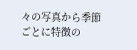々の写真から季節ごとに特徴の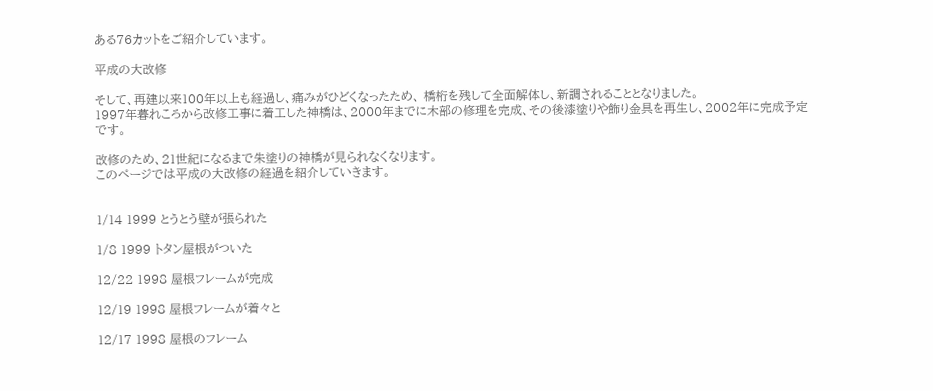ある76カットをご紹介しています。

平成の大改修

そして、再建以来100年以上も経過し、痛みがひどくなったため、 橋桁を残して全面解体し、新調されることとなりました。
1997年暮れころから改修工事に着工した神橋は、2000年までに木部の修理を完成、その後漆塗りや飾り金具を再生し、2002年に完成予定です。

改修のため、21世紀になるまで朱塗りの神橋が見られなくなります。
このページでは平成の大改修の経過を紹介していきます。


1/14 1999 とうとう壁が張られた

1/8 1999 トタン屋根がついた

12/22 1998 屋根フレームが完成

12/19 1998 屋根フレームが着々と

12/17 1998 屋根のフレーム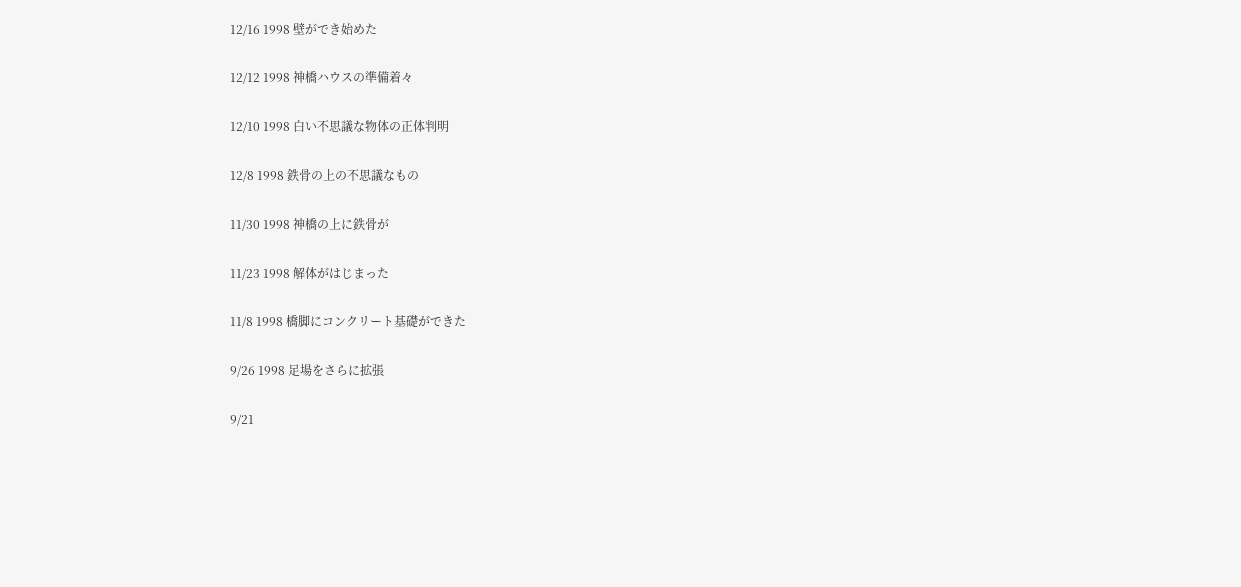12/16 1998 壁ができ始めた

12/12 1998 神橋ハウスの準備着々

12/10 1998 白い不思議な物体の正体判明

12/8 1998 鉄骨の上の不思議なもの

11/30 1998 神橋の上に鉄骨が

11/23 1998 解体がはじまった

11/8 1998 橋脚にコンクリート基礎ができた

9/26 1998 足場をさらに拡張

9/21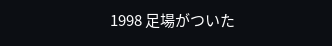1998 足場がついた